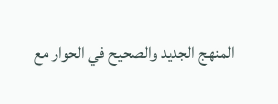المنهج الجديد والصحيح في الحوار مع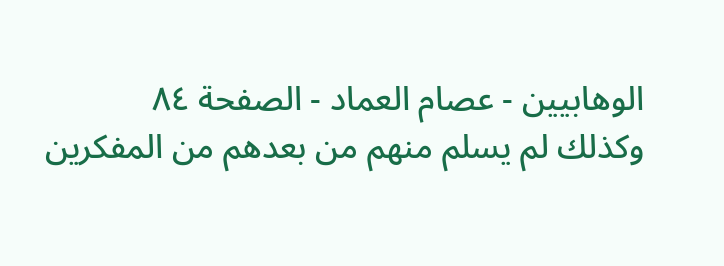الوهابيين - عصام العماد - الصفحة ٨٤
وكذلك لم يسلم منهم من بعدهم من المفكرين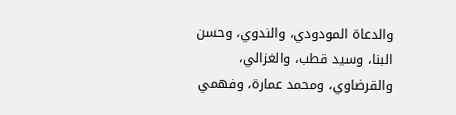والدعاة المودودي، والندوي، وحسن البنا، وسيد قطب، والغزالي، والقرضاوي، ومحمد عمارة، وفهمي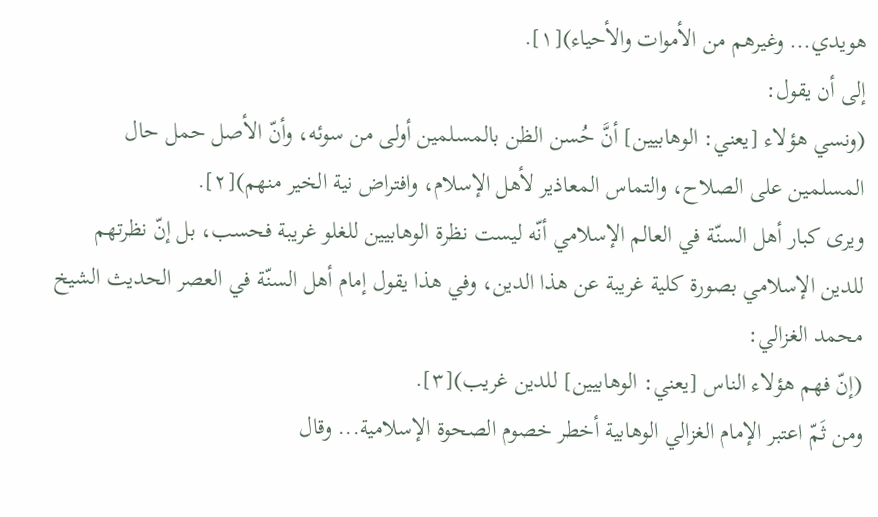هويدي... وغيرهم من الأموات والأحياء)[١].
إلى أن يقول:
(ونسي هؤلاء [يعني: الوهابيين] أنَّ حُسن الظن بالمسلمين أولى من سوئه، وأنّ الأصل حمل حال المسلمين على الصلاح، والتماس المعاذير لأهل الإسلام، وافتراض نية الخير منهم)[٢].
ويرى كبار أهل السنّة في العالم الإسلامي أنّه ليست نظرة الوهابيين للغلو غريبة فحسب، بل إنّ نظرتهم للدين الإسلامي بصورة كلية غريبة عن هذا الدين، وفي هذا يقول إمام أهل السنّة في العصر الحديث الشيخ محمد الغزالي:
(إنّ فهم هؤلاء الناس [يعني: الوهابيين] للدين غريب)[٣].
ومن ثَمّ اعتبر الإمام الغزالي الوهابية أخطر خصوم الصحوة الإسلامية... وقال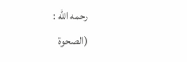رحمه الله :
(الصحوة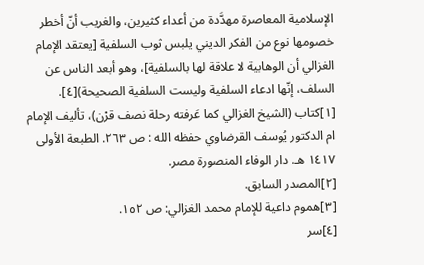الإسلامية المعاصرة مهدَّدة من أعداء كثيرين، والغريب أنّ أخطر خصومها نوع من الفكر الديني يلبس ثوب السلفية [يعتقد الإمام الغزالي أن الوهابية لا علاقة لها بالسلفية]، وهو أبعد الناس عن السلف، إنّها ادعاء السلفية وليست السلفية الصحيحة)[٤].
[١]كتاب (الشيخ الغزالي كما عَرفته رحلة نصف قرْن)، تأليف الإمام ام الدكتور يُوسف القرضاوي حفظه الله : ص ٢٦٣. الطبعة الأولى ١٤١٧ هـ. دار الوفاء المنصورة مصر.
[٢]المصدر السابق.
[٣]هموم داعية للإمام محمد الغزالي: ص ١٥٢.
[٤]سر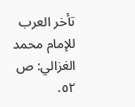تأخر العرب للإمام محمد الغزالي: ص ٥٢.